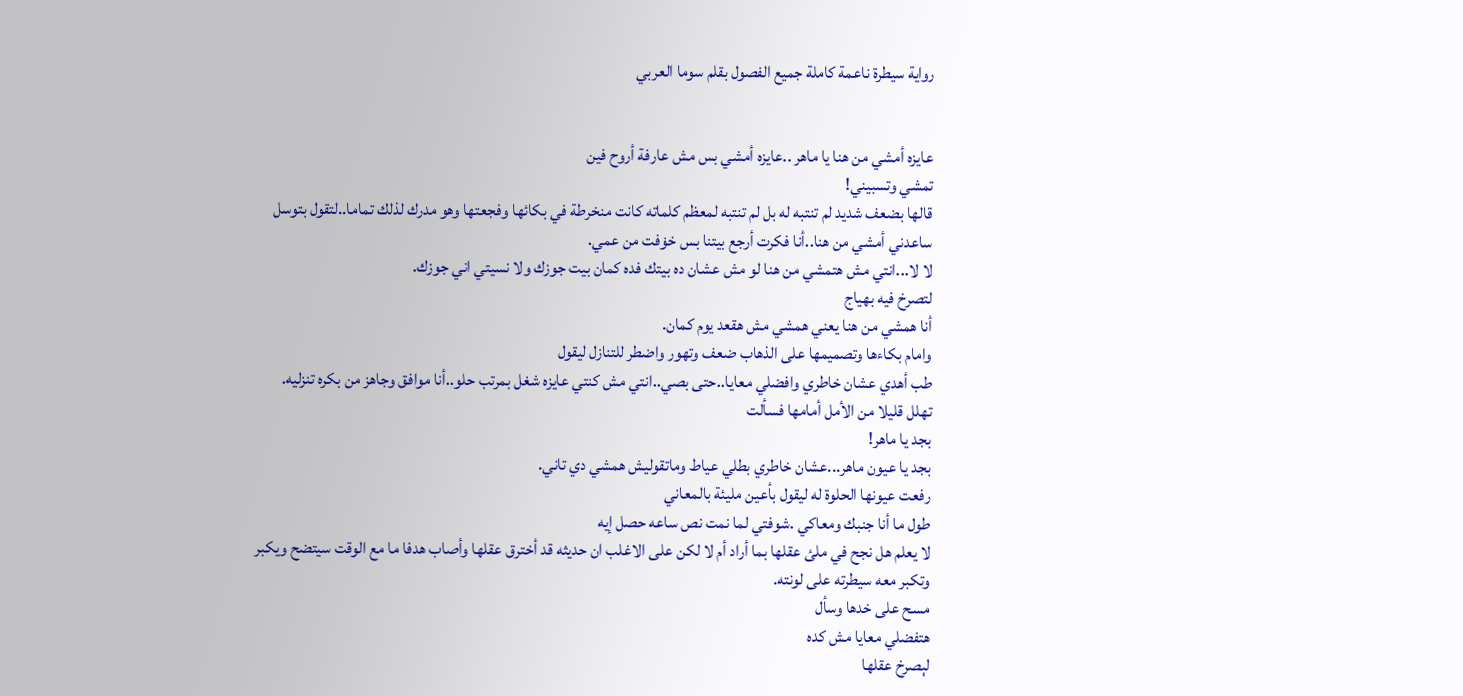رواية سيطرة ناعمة كاملة جميع الفصول بقلم سوما العربي


عايزه أمشي من هنا يا ماهر ..عايزه أمشي بس مش عارفة أروح فين
تمشي وتسبيني!
قالها بضعف شديد لم تنتبه له بل لم تنتبه لمعظم كلماته كانت منخرطة في بكائها وفجعتها وهو مدرك لذلك تماما..لتقول بتوسل
ساعدني أمشي من هنا..أنا فكرت أرجع بيتنا بس خۏفت من عمي.
لا لا...انتي مش هتمشي من هنا لو مش عشان ده بيتك فده كمان بيت جوزك ولا نسيتي اني جوزك.
لتصرخ فيه بهياج
أنا همشي من هنا يعني همشي مش هقعد يوم كمان.
وامام بكاءها وتصميمها على الذهاب ضعف وتهور واضطر للتنازل ليقول
طب أهدي عشان خاطري وافضلي معايا..حتى بصي..انتي مش كنتي عايزه شغل بمرتب حلو..أنا موافق وجاهز من بكره تنزليه.
تهلل قليلا من الأمل أمامها فسألت
بجد يا ماهر!
بجد يا عيون ماهر...عشان خاطري بطلي عياط وماتقوليش همشي دي تاني.
رفعت عيونها الحلوة له ليقول بأعين مليئة بالمعاني
طول ما أنا جنبك ومعاكي .شوفتي لما نمت نص ساعه حصل إيه
لا يعلم هل نجح في ملئ عقلها بما أراد أم لا لكن على الاغلب ان حديثه قد أخترق عقلها وأصاب هدفا ما مع الوقت سيتضح ويكبر وتكبر معه سيطرته على لونته.
مسح على خدها وسأل
هتفضلي معايا مش كده
لېصرخ عقلها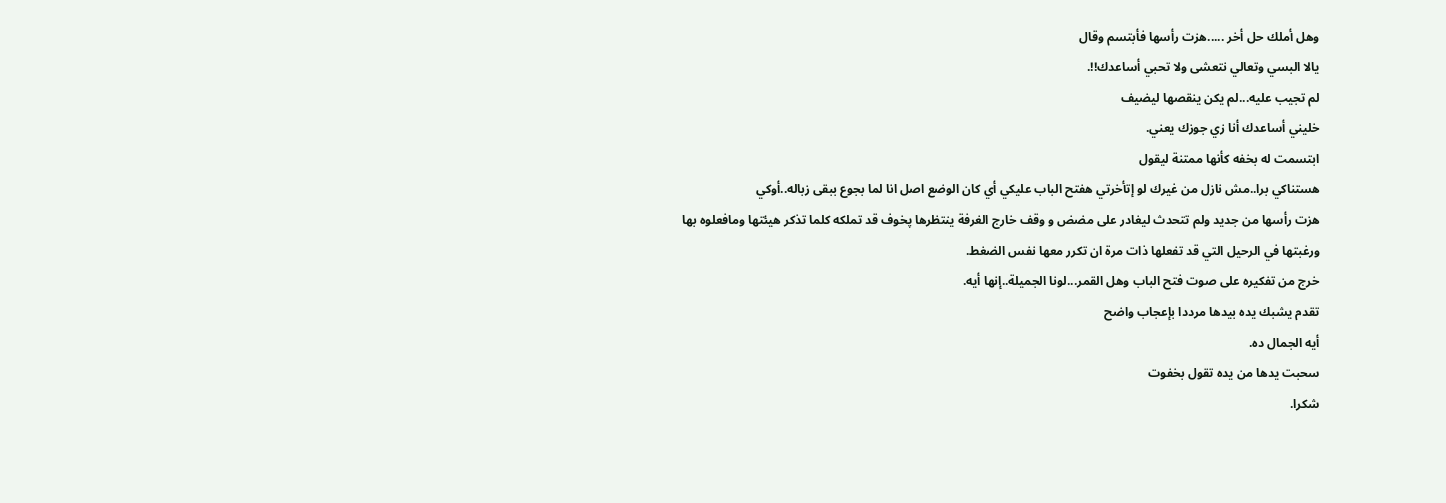وهل أملك حل أخر .....هزت رأسها فأبتسم وقال
يالا البسي وتعالي نتعشى ولا تحبي أساعدك!!.
لم تجيب عليه...لم يكن ينقصها ليضيف
خليني أساعدك أنا زي جوزك يعني.
ابتسمت له بخفه كأنها ممتنة ليقول
هستناكي برا..مش نازل من غيرك لو إتأخرتي هفتح الباب عليكي أي كان الوضع اصل انا لما بجوع ببقى زباله..أوكي
هزت رأسها من جديد ولم تتحدث ليغادر على مضض و وقف خارج الغرفة ينتظرها پخوف قد تملكه كلما تذكر هيئتها ومافعلوه بها ورغبتها في الرحيل التي قد تفعلها ذات مرة ان تكرر معها نفس الضغط.
خرج من تفكيره على صوت فتح الباب وهل القمر...لونا الجميلة..إنها أيه.
تقدم يشبك يده بيدها مرددا بإعجاب واضح
أيه الجمال ده.
سحبت يدها من يده تقول بخفوت
شكرا.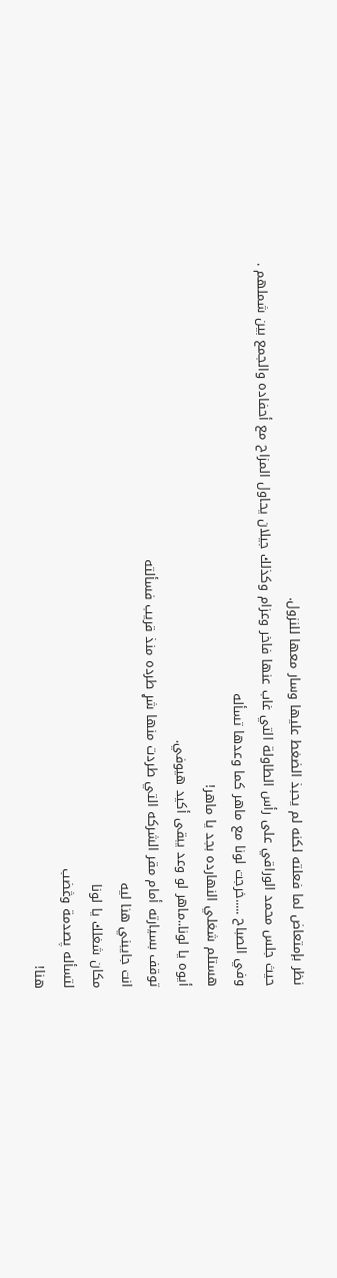نظر بإمتعاض لما فعلته لكنه لم يحبذ الضغط عليها وسار معها للنزول.
حيث جلس محمد الوراقي على رأس الطاولة التي غاب عنها فاخر وعزام وكذلك جيلان يحاول المزاح مع أحفاده والجمع بين شملهم .
وفي الصباح .....خرجت لونا مع ماهر كما وعدها تسأله
هستلم شغلي النهارده بجد يا ماهر!
أيوه يا لونا..ماهر لو وعد يبقى أكيد هيوفي.
توقف بسيارته أمام مقر الشركه التي طردت منها شړ طرده منذ قريب فسألته
انت جايبني هنا ليه
مكان شغلك يا لونا
لتسأله پصدمة وڠضب
هنا!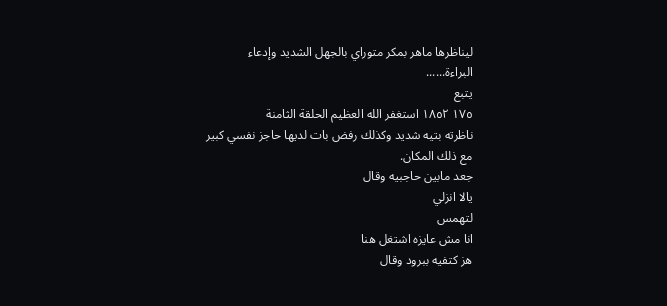ليناظرها ماهر بمكر متوراي بالجهل الشديد وإدعاء البراءة......
يتبع
١٧٥ ١٨٥٢ استغفر الله العظيم الحلقة الثامنة
ناظرته بتيه شديد وكذلك رفض بات لديها حاجز نفسي كبير مع ذلك المكان.
جعد مابين حاجبيه وقال
يالا انزلي
لتهمس
انا مش عايزه اشتغل هنا
هز كتفيه ببرود وقال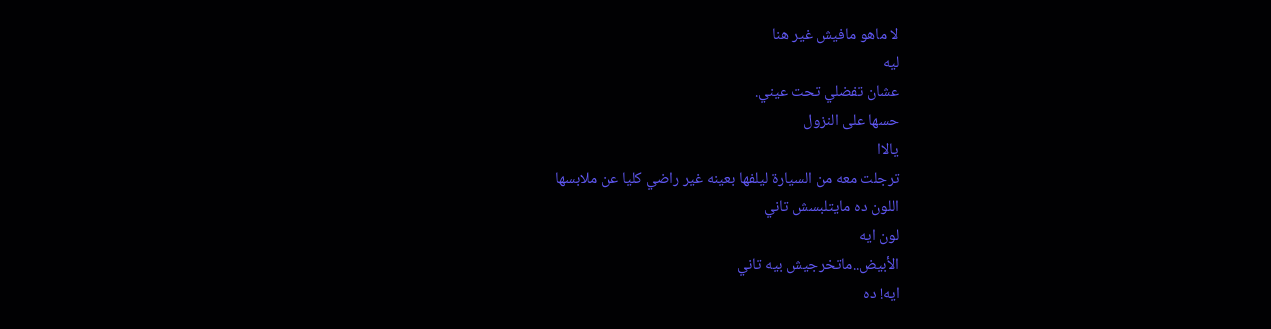لا ماهو مافيش غير هنا
ليه
عشان تفضلي تحت عيني.
حسها على النزول
يالاا
ترجلت معه من السيارة ليلفها بعينه غير راضي كليا عن ملابسها
اللون ده مايتلبسش تاني
لون ايه
الأبيض..ماتخرجيش بيه تاني
ايه! ده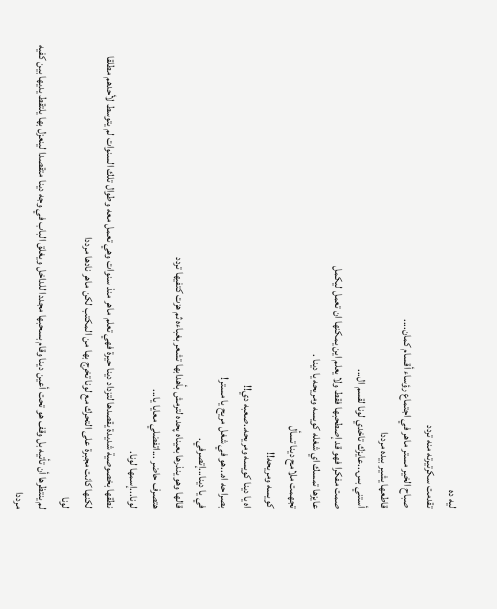ليه ده
تقدمت سكرتيرته منه تردد
صباح الخير مستر ماهر في اجتماع رؤساء أقسام كمان....
قاطعها يشير بيده مرددا
أستني بس...عايزك تاخدي لونا لقسم ال...
صمت مفكرا فهو قد إصطحبها فقط ولا يعلم اين يمكنها ان تعمل ليكمل
عايزها تمسك اي شغله كويسه ومريحه يا دينا .
تجهمت ملامح دينا تسأل
كويسه ومريحه!!
اه يا دينا كويسه ومريحه..صعبه دي!!
بصراحه اه...هو في شغل مريح يا مستر!
في يا دينا...إتصرفي.
قالها وهو ينذرها بعيناه پحده لترمش بأهدابها تشعر بغباءه ثم هزت كتفيها تردد
هتصرف حاضر ...اتفضلي معايا يا...
لونا...إسمها لونا.
نطقها بخصوصية شديدة يقصدها لتزداد دينا حيرة فهي تعلم ماهر منذ سنوات وهي تعمل معه وطوال تلك السنوات لم يتوسط لأحدهم مطلقا لكنها كانت مجبرة على التحرك مع لونا تخرج بها من المكتب لكن ماهر نادها مرددا
لونا
لم ينتظرها أن تأتيه بل وقف هو تحت أعين دينا وقام بسحبها مجددا للداخل ويغلق الباب في وجه دينا متقصدا لينعزل بها يلتقط يديها بين كفيه مرددا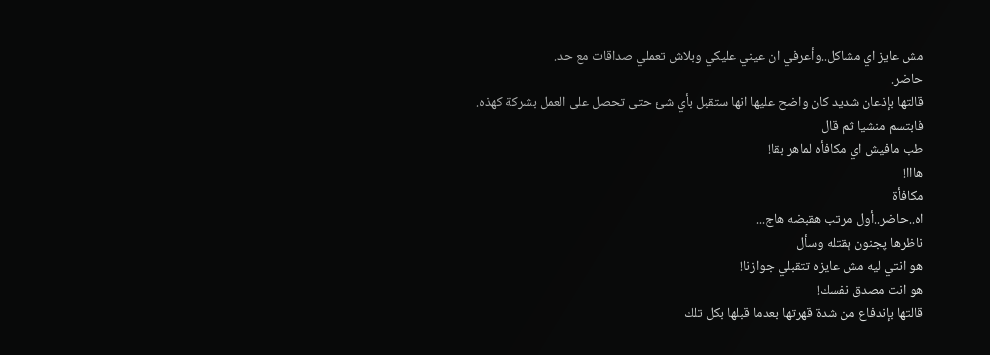مش عايز اي مشاكل..وأعرفي ان عيني عليكي وبلاش تعملي صداقات مع حد.
حاضر.
قالتها بإذعان شديد كان واضح عليها انها ستقبل بأي شئ حتى تحصل على العمل بشركة كهذه.
فابتسم منشيا ثم قال
طب مافيش اي مكافأه لماهر بقا!
هااا!
مكافأة
اه..حاضر..أول مرتب هقبضه هاج...
ناظرها پجنون ېقتله وسأل
هو انتي ليه مش عايزه تتقبلي جوازنا!
هو انت مصدق نفسك!
قالتها بإندفاع من شدة قهرتها بعدما قبلها بكل تلك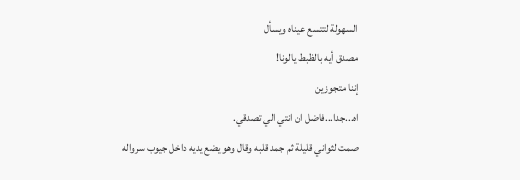السهولة لتتسع عيناه ويسأل
مصدق أيه بالظبط يالونا!
إننا متجوزين
اه...جدا...فاضل ان انتي الي تصدقي.
صمت لثواني قليلة ثم جمد قلبه وقال وهو يضع يديه داخل جيوب سرواله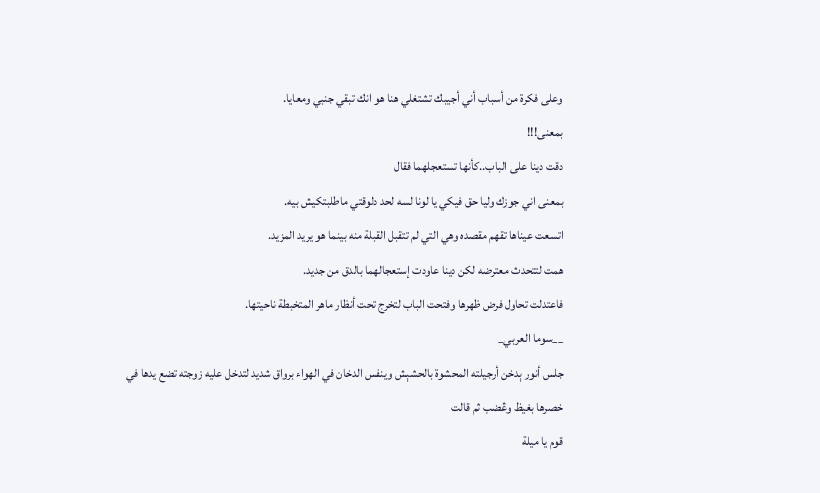وعلى فكرة من أسباب أني أجيبك تشتغلي هنا هو انك تبقي جنبي ومعايا.
بمعنى!!!
دقت دينا على الباب..كأنها تستعجلهما فقال
بمعنى اني جوزك وليا حق فيكي يا لونا لسه لحد دلوقتي ماطلبتكيش بيه.
اتسعت عيناها تقهم مقصده وهي التي لم تتقبل القبلة منه بينما هو يريد المزيد.
همت لتتحدث معترضه لكن دينا عاودت إستعجالهما بالدق من جديد.
فاعتدلت تحاول فرض ظهرها وفتحت الباب لتخرج تحت أنظار ماهر المتخبطة ناحيتها.
__سوما العربي_
جلس أنور ېدخن أرجيلته المحشوة بالحشېش وينفس الدخان في الهواء برواق شديد لتدخل عليه زوجته تضع يدها في خصرها بغيظ وڠضب ثم قالت
قوم يا ميلة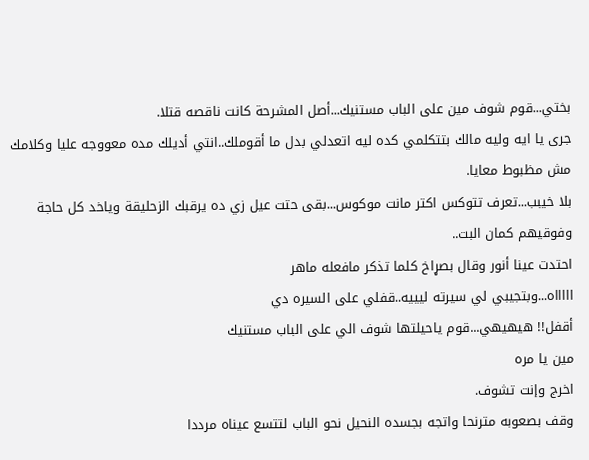بختي...قوم شوف مين على الباب مستنيك...أصل المشرحة كانت ناقصه قتلا.
جرى يا ايه وليه مالك بتتكلمي كده ليه اتعدلي بدل ما أقوملك..انتي أديلك مده معووجه عليا وكلامك مش مظبوط معايا.
بلا خيبب...تعرف تتوكس اكتر مانت موكوس...بقى حتت عيل زي ده يرقبك الزحليقة وياخد كل حاجة وفوقيهم كمان البت..
احتدت عينا أنور وقال بصړاخ كلما تذكر مافعله ماهر
اااااه...وبتجيبي لي سيرته ليييه..قفلي على السيره دي
أقفل!! هيهيهي...قوم ياحيلتها شوف الي على الباب مستنيك
مين يا مره
اخرج وإنت تشوف.
وقف بصعوبه مترنحا واتجه بجسده النحيل نحو الباب لتتسع عيناه مرددا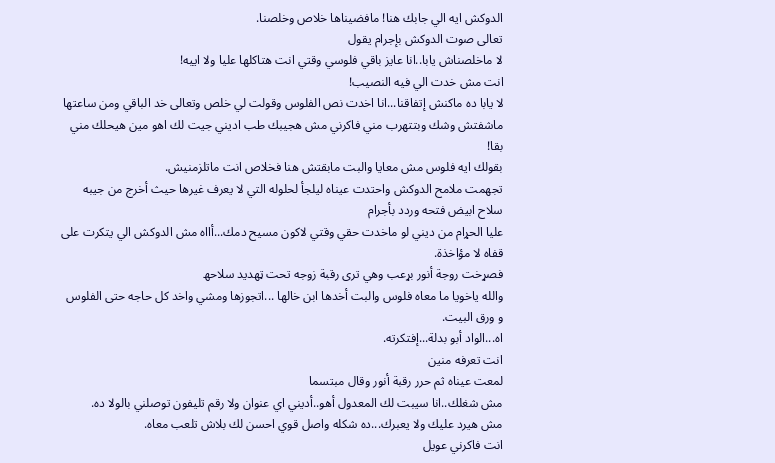الدوكش ايه الي جابك هنا! مافضيناها خلاص وخلصنا.
تعالى صوت الدوكش بإجرام يقول
لا ماخلصناش يابا..انا عايز باقي فلوسي وقتي انت هتاكلها عليا ولا اييه!
انت مش خدت الي فيه النصيب!
لا يابا ده ماكنش إتفاقنا...انا اخدت نص الفلوس وقولت لي خلص وتعالى خد الباقي ومن ساعتها ماشفتش وشك وبتتهرب مني فاكرني مش هجيبك طب اديني جيت لك اهو مين هيحلك مني بقا!
بقولك ايه فلوس مش معايا والبت مابقتش هنا فخلاص انت ماتلزمنيش.
تجهمت ملامح الدوكش واحتدت عيناه ليلجأ لحلوله التي لا يعرف غيرها حيث أخرج من جيبه سلاح ابيض فتحه وردد بأجرام
عليا الحړام من ديني لو ماخدت حقي وقتي لاكون مسيح دمك...أااه مش الدوكش الي يتكرت على قفاه لا مؤاخذة.
فصړخت روجة أنور بړعب وهي ترى رقبة زوجه تحت ټهديد سلاحھ
والله ياخويا ما معاه فلوس والبت أخدها ابن خالها ...اتجوزها ومشي واخد كل حاجه حتى الفلوس و ورق البيت.
اه...الواد أبو بدلة...إفتكرته.
انت تعرفه منين
لمعت عيناه ثم حرر رقبة أنور وقال مبتسما
مش شغلك..انا سيبت لك المعدول أهو..أديني اي عنوان ولا رقم تليفون توصلني بالولا ده.
مش هيرد عليك ولا يعبرك...ده شكله واصل قوي احسن لك بلاش تلعب معاه.
انت فاكرني عويل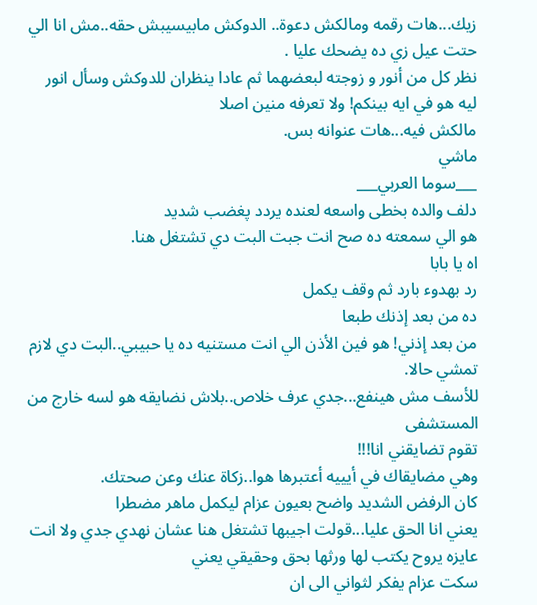زيك...هات رقمه ومالكش دعوة.. الدوكش مابيسيبش حقه..مش انا الي حتت عيل زي ده يضحك عليا .
نظر كل من أنور و زوجته لبعضهما ثم عادا ينظران للدوكش وسأل انور
ليه هو في ايه بينكم! ولا تعرفه منين اصلا
مالكش فيه...هات عنوانه بس.
ماشي
___سوما العربي___
دلف والده بخطى واسعه لعنده يردد پغضب شديد
هو الي سمعته ده صح انت جبت البت دي تشتغل هنا.
اه يا بابا
رد بهدوء بارد ثم وقف يكمل
ده من بعد إذنك طبعا
من بعد إذني! هو فين الأذن الي انت مستنيه ده يا حبيبي..البت دي لازم تمشي حالا.
للأسف مش هينفع...جدي عرف خلاص..بلاش نضايقه هو لسه خارج من المستشفى
تقوم تضايقني انا!!!
وهي مضايقاك في أيييه أعتبرها هوا..زكاة عنك وعن صحتك.
كان الرفض الشديد واضح بعيون عزام ليكمل ماهر مضطرا
يعني انا الحق عليا...قولت اجيبها تشتغل هنا عشان نهدي جدي ولا انت عايزه يروح يكتب لها ورثها بحق وحقيقي يعني
سكت عزام يفكر لثواني الى ان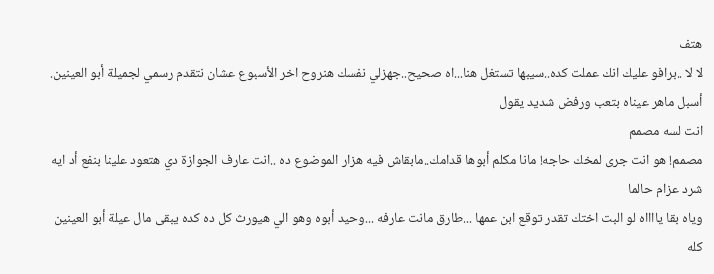هتف
لا لا ..برافو عليك انك عملت كده..سيبها تستغل هنا...اه صحيح..جهزلي نفسك هنروح اخر الأسبوع عشان نتقدم رسمي لجميلة أبو العينين.
أسبل ماهر عيناه بتعب ورفض شديد يقول
انت لسه مصمم
مصمم! هو انت جرى لمخك حاجه! مانا مكلم أبوها قدامك..مابقاش فيه هزار الموضوع ده ..انت عارف الجوازة دي هتعود علينا بنفع أد ايه
شرد عزام حالما
وياه بقا يااااه لو البت اختك تقدر توقع ابن عمها ...طارق مانت عارفه ...وحيد أبوه وهو الي هيورث كل ده كده يبقى مال عيلة أبو العينين كله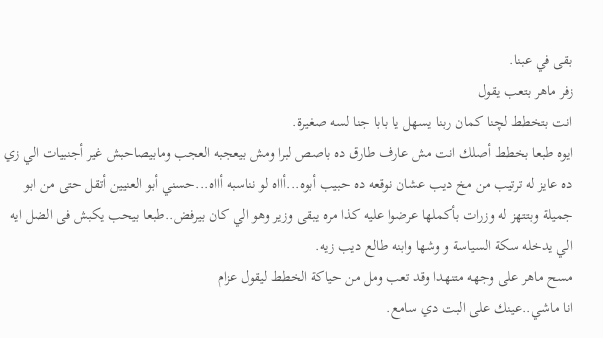بقى في عبنا.
زفر ماهر بتعب يقول
انت بتخطط لچنا كمان ربنا يسهل يا بابا جنا لسه صغيرة.
ايوه طبعا بخطط أصلك انت مش عارف طارق ده باصص لبرا ومش بيعجبه العجب ومابيصاحبش غير أجنبيات الي زي ده عايز له ترتيب من مخ ديب عشان نوقعه ده حبيب أبوه...أااه لو نناسبه أااه...حسني أبو العنيين أتقل حتى من ابو جميلة وبتتهز له وزرات بأكملها عرضوا عليه كذا مره يبقى وزير وهو الي كان بيرفض..طبعا بيحب يكبش فى الضل ايه الي يدخله سكة السياسة و وشها وابنه طالع ديب زيه.
مسح ماهر على وجهه متنهدا وقد تعب ومل من حياكة الخطط ليقول عزام
انا ماشي..عينك على البت دي سامع.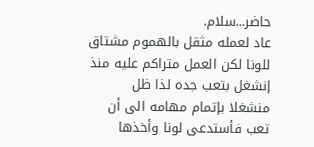حاضر...سلام.
عاد لعمله مثقل بالهموم مشتاق للونا لكن العمل متراكم عليه منذ إنشغل بتعب جده لذا ظل منشغلا بإتمام مهامه الى أن تعب فأستدعى لونا وأخذها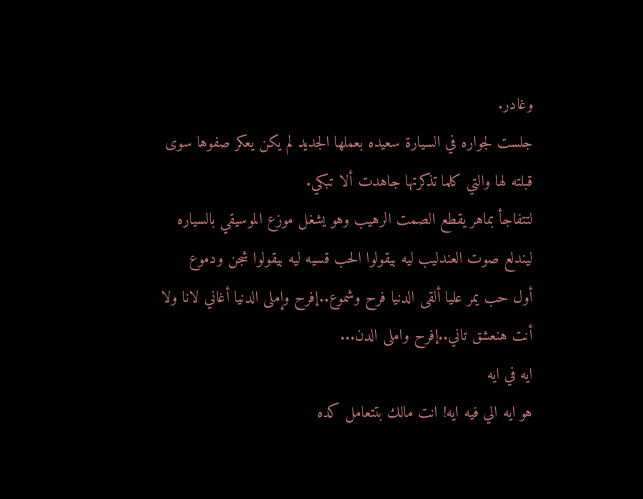وغادر.
جلست لجواره في السيارة سعيده بعملها الجديد لم يكن يعكر صفوها سوى قبلته لها والتي كلما تذكرتها جاهدت ألا تبكي.
لتتفاجأ بماهر يقطع الصمت الرهيب وهو يشغل موزع الموسيقي بالسياره ليندلع صوت العندليب ليه بيقولوا الحب قسيه ليه بيقولوا شجن ودموع
أول حب يمر عليا ألقى الدنيا فرح وشموع..إفرح وإملى الدنيا أغاني لانا ولا أنت هنعشق تاني..إفرح واملى الدن...
ايه في ايه
هو ايه الي فيه ايه! انت مالك بتتعامل كده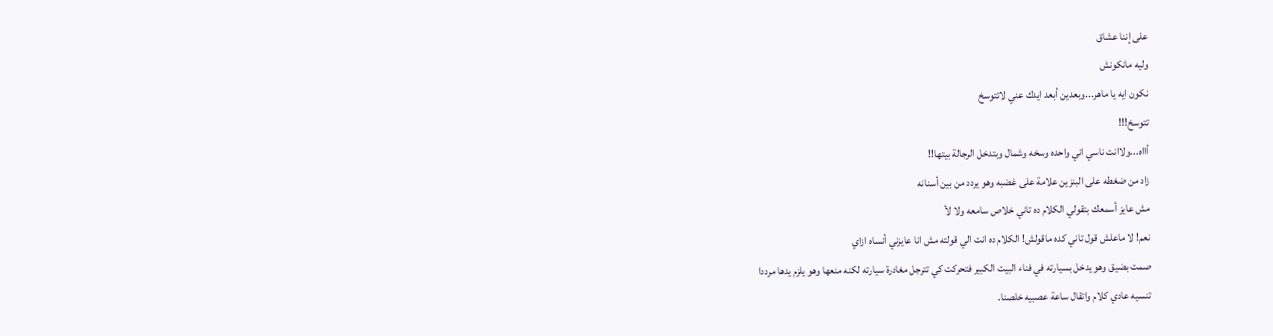على إننا عشاق
وليه مانكونش
نكون ايه يا ماهر...وبعدين أبعد ايدك عني لاتتوسخ
تتوسخ!!!
أااه...ولاانت ناسي اني واحده وسخه وشمال وبتدخل الرجالة بيتها!!
زاد من ضغطه على البنزين علامة على غضبه وهو يردد من بين أسنانه
مش عايز أسمعك بتقولي الكلام ده تاني خلاص سامعه ولا لأ
نعم! لا ماعلش قول تاني كده ماقولش! الكلام ده انت الي قولته مش انا عايزني أنساه ازاي
صمت بضيق وهو يدخل بسيارته في فناء البيت الكبير فتحركت كي تترجل مغادرة سيارته لكنه منعها وهو يلزم يدها مرددا
تنسيه عادي كلام واتقال ساعة عصبيه خلصنا.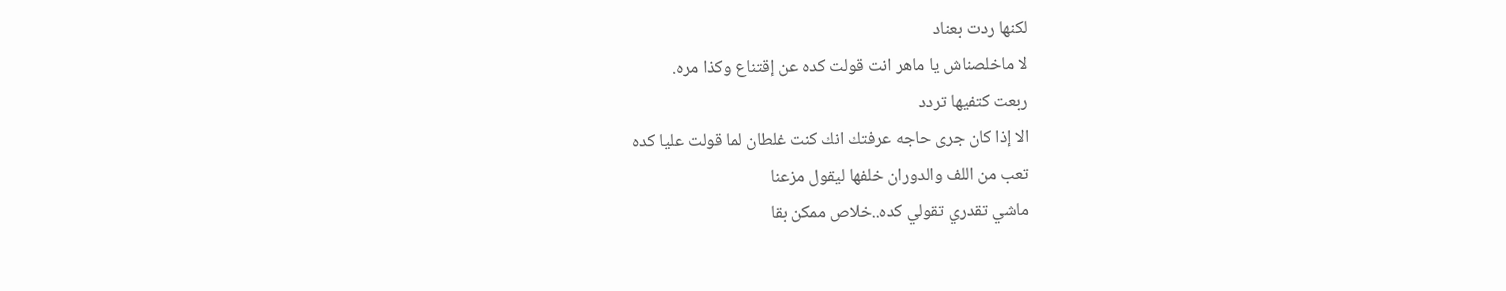لكنها ردت بعناد
لا ماخلصناش يا ماهر انت قولت كده عن إقتناع وكذا مره.
ربعت كتفيها تردد
الا إذا كان جرى حاجه عرفتك انك كنت غلطان لما قولت عليا كده
تعب من اللف والدوران خلفها ليقول مزعنا
ماشي تقدري تقولي كده..خلاص ممكن بقا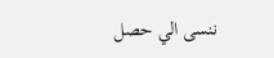ننسى الي حصل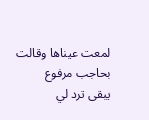لمعت عيناها وقالت بحاجب مرفوع
يبقى ترد لي